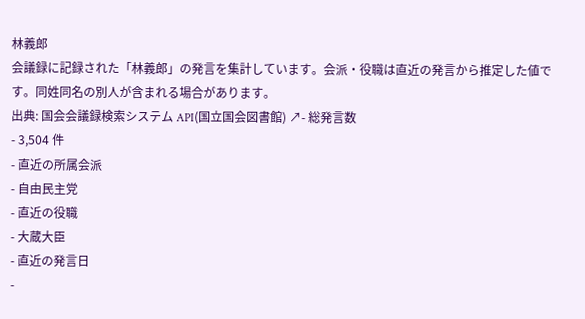林義郎
会議録に記録された「林義郎」の発言を集計しています。会派・役職は直近の発言から推定した値です。同姓同名の別人が含まれる場合があります。
出典: 国会会議録検索システム API(国立国会図書館) ↗- 総発言数
- 3,504 件
- 直近の所属会派
- 自由民主党
- 直近の役職
- 大蔵大臣
- 直近の発言日
-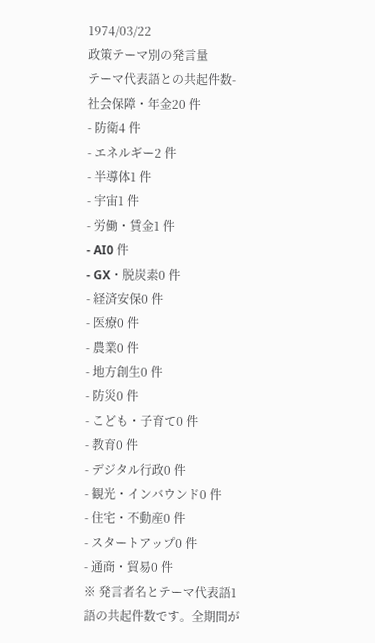1974/03/22
政策テーマ別の発言量
テーマ代表語との共起件数- 社会保障・年金20 件
- 防衛4 件
- エネルギー2 件
- 半導体1 件
- 宇宙1 件
- 労働・賃金1 件
- AI0 件
- GX・脱炭素0 件
- 経済安保0 件
- 医療0 件
- 農業0 件
- 地方創生0 件
- 防災0 件
- こども・子育て0 件
- 教育0 件
- デジタル行政0 件
- 観光・インバウンド0 件
- 住宅・不動産0 件
- スタートアップ0 件
- 通商・貿易0 件
※ 発言者名とテーマ代表語1語の共起件数です。全期間が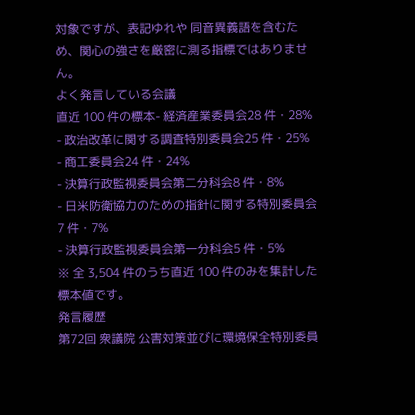対象ですが、表記ゆれや 同音異義語を含むため、関心の強さを厳密に測る指標ではありません。
よく発言している会議
直近 100 件の標本- 経済産業委員会28 件・28%
- 政治改革に関する調査特別委員会25 件・25%
- 商工委員会24 件・24%
- 決算行政監視委員会第二分科会8 件・8%
- 日米防衛協力のための指針に関する特別委員会7 件・7%
- 決算行政監視委員会第一分科会5 件・5%
※ 全 3,504 件のうち直近 100 件のみを集計した標本値です。
発言履歴
第72回 衆議院 公害対策並びに環境保全特別委員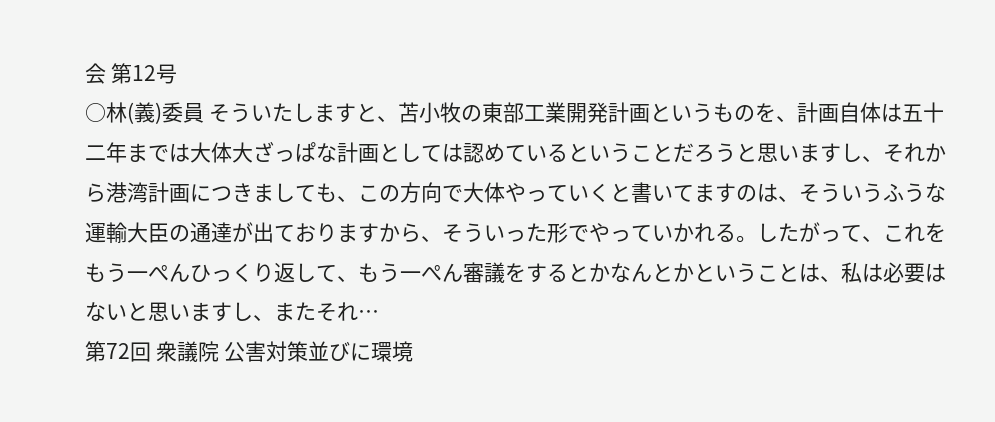会 第12号
○林(義)委員 そういたしますと、苫小牧の東部工業開発計画というものを、計画自体は五十二年までは大体大ざっぱな計画としては認めているということだろうと思いますし、それから港湾計画につきましても、この方向で大体やっていくと書いてますのは、そういうふうな運輸大臣の通達が出ておりますから、そういった形でやっていかれる。したがって、これをもう一ぺんひっくり返して、もう一ぺん審議をするとかなんとかということは、私は必要はないと思いますし、またそれ…
第72回 衆議院 公害対策並びに環境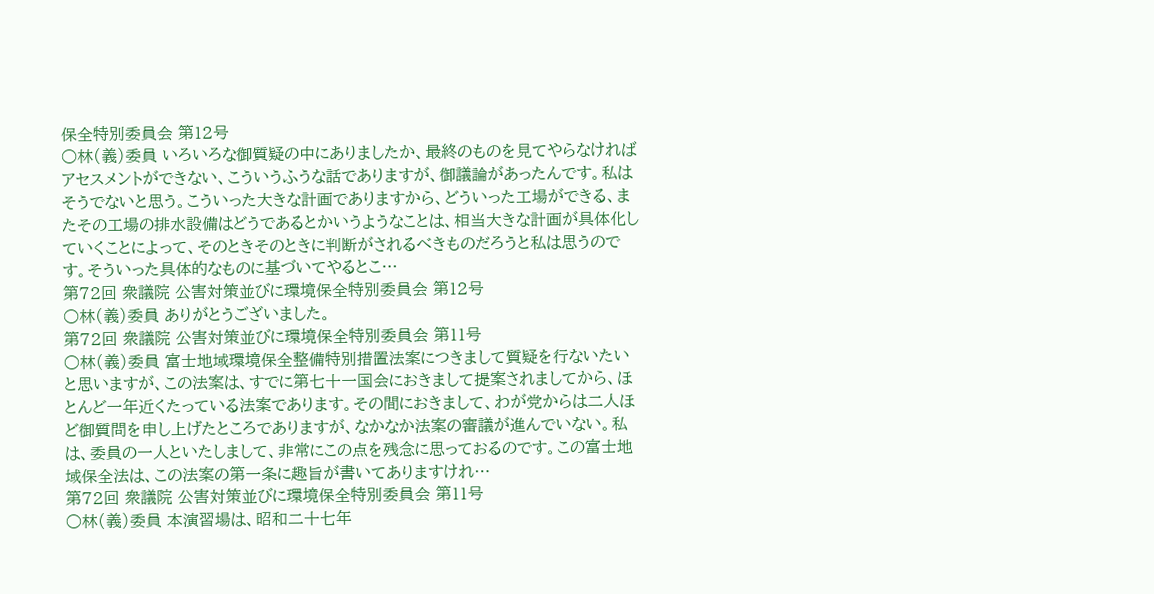保全特別委員会 第12号
○林(義)委員 いろいろな御質疑の中にありましたか、最終のものを見てやらなければアセスメントができない、こういうふうな話でありますが、御議論があったんです。私はそうでないと思う。こういった大きな計画でありますから、どういった工場ができる、またその工場の排水設備はどうであるとかいうようなことは、相当大きな計画が具体化していくことによって、そのときそのときに判断がされるべきものだろうと私は思うのです。そういった具体的なものに基づいてやるとこ…
第72回 衆議院 公害対策並びに環境保全特別委員会 第12号
○林(義)委員 ありがとうございました。
第72回 衆議院 公害対策並びに環境保全特別委員会 第11号
○林(義)委員 富士地域環境保全整備特別措置法案につきまして質疑を行ないたいと思いますが、この法案は、すでに第七十一国会におきまして提案されましてから、ほとんど一年近くたっている法案であります。その間におきまして、わが党からは二人ほど御質問を申し上げたところでありますが、なかなか法案の審議が進んでいない。私は、委員の一人といたしまして、非常にこの点を残念に思っておるのです。この富士地域保全法は、この法案の第一条に趣旨が書いてありますけれ…
第72回 衆議院 公害対策並びに環境保全特別委員会 第11号
○林(義)委員 本演習場は、昭和二十七年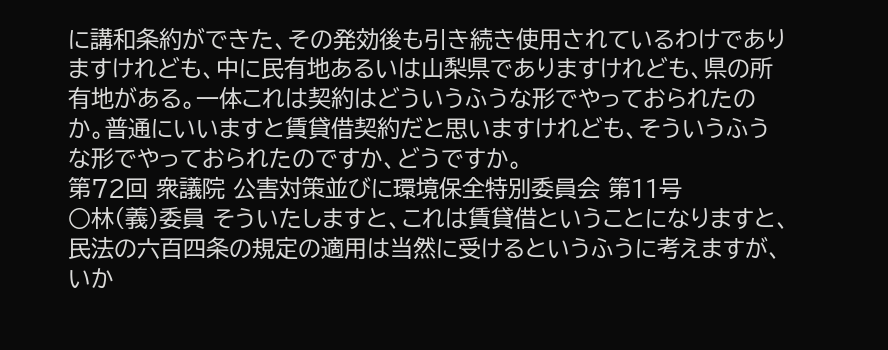に講和条約ができた、その発効後も引き続き使用されているわけでありますけれども、中に民有地あるいは山梨県でありますけれども、県の所有地がある。一体これは契約はどういうふうな形でやっておられたのか。普通にいいますと賃貸借契約だと思いますけれども、そういうふうな形でやっておられたのですか、どうですか。
第72回 衆議院 公害対策並びに環境保全特別委員会 第11号
○林(義)委員 そういたしますと、これは賃貸借ということになりますと、民法の六百四条の規定の適用は当然に受けるというふうに考えますが、いか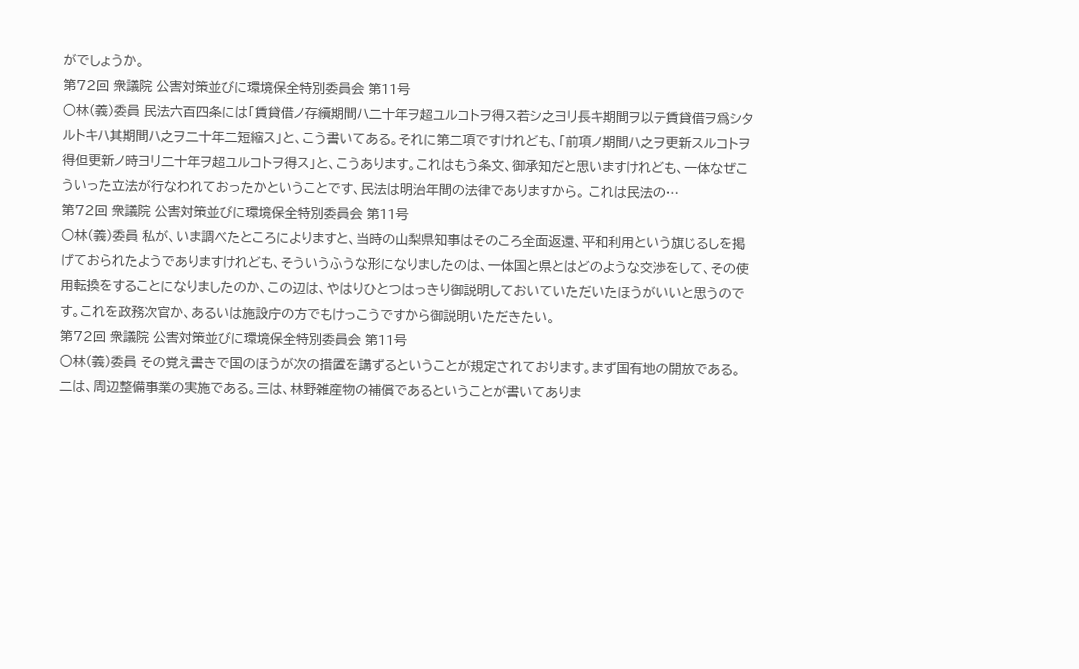がでしょうか。
第72回 衆議院 公害対策並びに環境保全特別委員会 第11号
○林(義)委員 民法六百四条には「賃貸借ノ存續期間ハ二十年ヲ超ユルコトヲ得ス若シ之ヨリ長キ期間ヲ以テ賃貸借ヲ爲シタルトキハ其期間ハ之ヲ二十年二短縮ス」と、こう書いてある。それに第二項ですけれども、「前項ノ期間ハ之ヲ更新スルコトヲ得但更新ノ時ヨリ二十年ヲ超ユルコトヲ得ス」と、こうあります。これはもう条文、御承知だと思いますけれども、一体なぜこういった立法が行なわれておったかということです、民法は明治年間の法律でありますから。 これは民法の…
第72回 衆議院 公害対策並びに環境保全特別委員会 第11号
○林(義)委員 私が、いま調べたところによりますと、当時の山梨県知事はそのころ全面返還、平和利用という旗じるしを掲げておられたようでありますけれども、そういうふうな形になりましたのは、一体国と県とはどのような交渉をして、その使用転換をすることになりましたのか、この辺は、やはりひとつはっきり御説明しておいていただいたほうがいいと思うのです。これを政務次官か、あるいは施設庁の方でもけっこうですから御説明いただきたい。
第72回 衆議院 公害対策並びに環境保全特別委員会 第11号
○林(義)委員 その覚え書きで国のほうが次の措置を講ずるということが規定されております。まず国有地の開放である。二は、周辺整備事業の実施である。三は、林野雑産物の補償であるということが書いてありま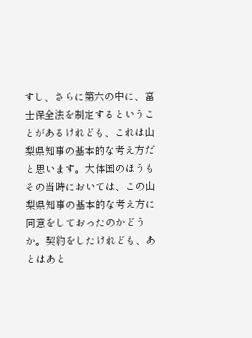すし、さらに第六の中に、富士保全法を制定するということがあるけれども、これは山梨県知事の基本的な考え方だと思います。大体国のほうもその当時においては、この山梨県知事の基本的な考え方に同意をしておったのかどうか。契約をしたけれども、あとはあと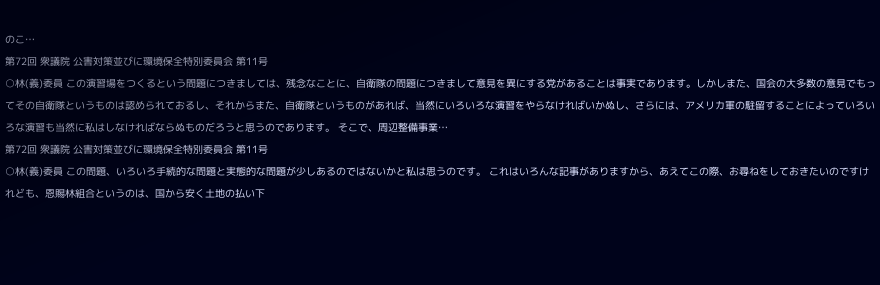のこ…
第72回 衆議院 公害対策並びに環境保全特別委員会 第11号
○林(義)委員 この演習場をつくるという問題につきましては、残念なことに、自衛隊の問題につきまして意見を異にする党があることは事実であります。しかしまた、国会の大多数の意見でもってその自衛隊というものは認められておるし、それからまた、自衛隊というものがあれば、当然にいろいろな演習をやらなければいかぬし、さらには、アメリカ軍の駐留することによっていろいろな演習も当然に私はしなければならぬものだろうと思うのであります。 そこで、周辺整備事業…
第72回 衆議院 公害対策並びに環境保全特別委員会 第11号
○林(義)委員 この問題、いろいろ手続的な問題と実態的な問題が少しあるのではないかと私は思うのです。 これはいろんな記事がありますから、あえてこの際、お尋ねをしておきたいのですけれども、恩賜林組合というのは、国から安く土地の払い下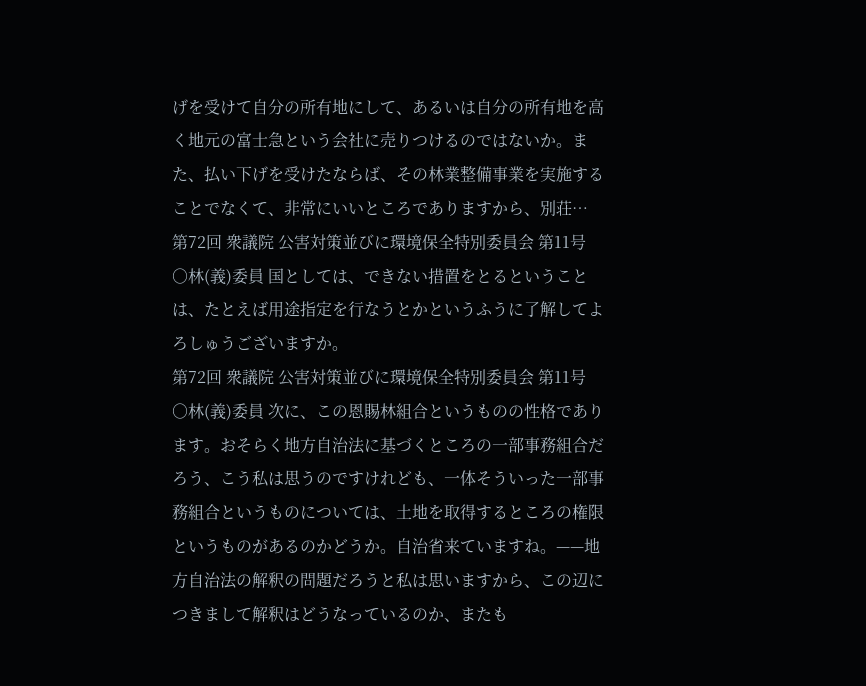げを受けて自分の所有地にして、あるいは自分の所有地を高く地元の富士急という会社に売りつけるのではないか。また、払い下げを受けたならば、その林業整備事業を実施することでなくて、非常にいいところでありますから、別荘…
第72回 衆議院 公害対策並びに環境保全特別委員会 第11号
○林(義)委員 国としては、できない措置をとるということは、たとえば用途指定を行なうとかというふうに了解してよろしゅうございますか。
第72回 衆議院 公害対策並びに環境保全特別委員会 第11号
○林(義)委員 次に、この恩賜林組合というものの性格であります。おそらく地方自治法に基づくところの一部事務組合だろう、こう私は思うのですけれども、一体そういった一部事務組合というものについては、土地を取得するところの権限というものがあるのかどうか。自治省来ていますね。——地方自治法の解釈の問題だろうと私は思いますから、この辺につきまして解釈はどうなっているのか、またも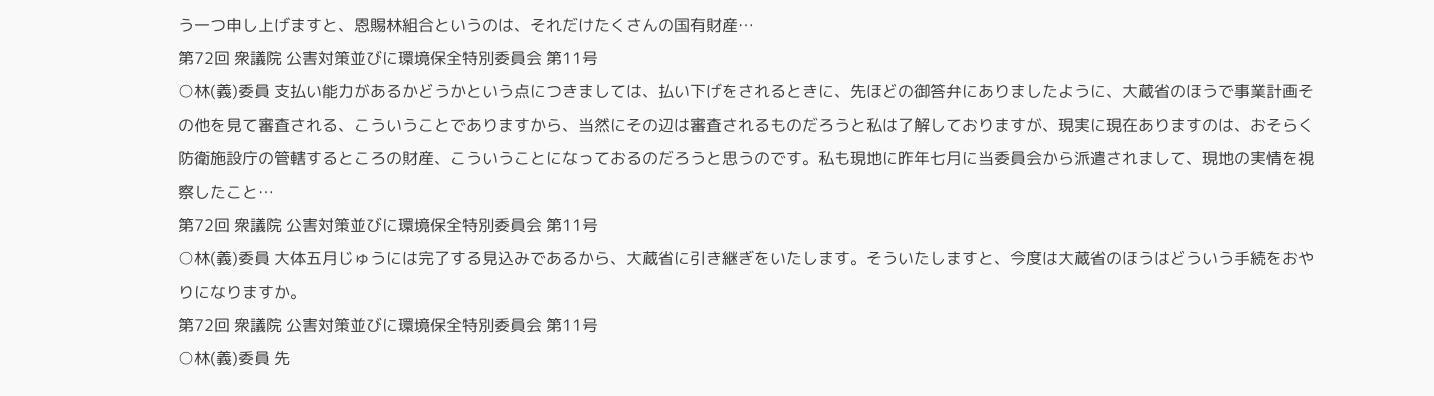う一つ申し上げますと、恩賜林組合というのは、それだけたくさんの国有財産…
第72回 衆議院 公害対策並びに環境保全特別委員会 第11号
○林(義)委員 支払い能力があるかどうかという点につきましては、払い下げをされるときに、先ほどの御答弁にありましたように、大蔵省のほうで事業計画その他を見て審査される、こういうことでありますから、当然にその辺は審査されるものだろうと私は了解しておりますが、現実に現在ありますのは、おそらく防衛施設庁の管轄するところの財産、こういうことになっておるのだろうと思うのです。私も現地に昨年七月に当委員会から派遣されまして、現地の実情を視察したこと…
第72回 衆議院 公害対策並びに環境保全特別委員会 第11号
○林(義)委員 大体五月じゅうには完了する見込みであるから、大蔵省に引き継ぎをいたします。そういたしますと、今度は大蔵省のほうはどういう手続をおやりになりますか。
第72回 衆議院 公害対策並びに環境保全特別委員会 第11号
○林(義)委員 先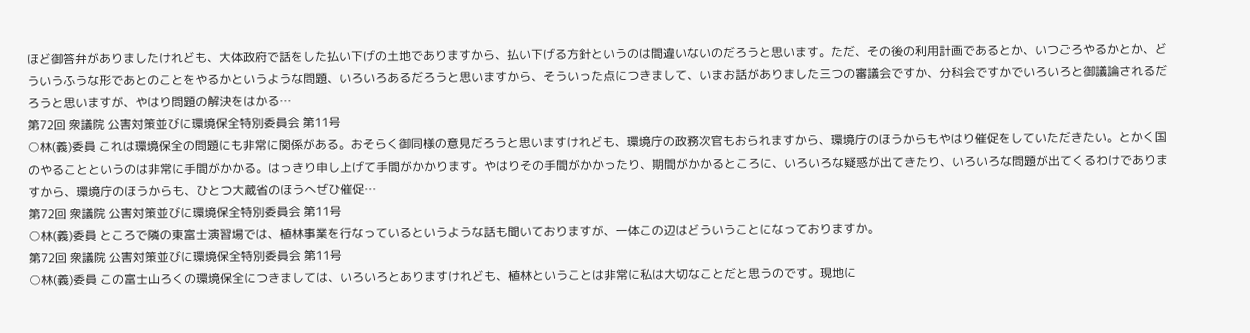ほど御答弁がありましたけれども、大体政府で話をした払い下げの土地でありますから、払い下げる方針というのは間違いないのだろうと思います。ただ、その後の利用計画であるとか、いつごろやるかとか、どういうふうな形であとのことをやるかというような問題、いろいろあるだろうと思いますから、そういった点につきまして、いまお話がありました三つの審議会ですか、分科会ですかでいろいろと御議論されるだろうと思いますが、やはり問題の解決をはかる…
第72回 衆議院 公害対策並びに環境保全特別委員会 第11号
○林(義)委員 これは環境保全の問題にも非常に関係がある。おそらく御同様の意見だろうと思いますけれども、環境庁の政務次官もおられますから、環境庁のほうからもやはり催促をしていただきたい。とかく国のやることというのは非常に手間がかかる。はっきり申し上げて手間がかかります。やはりその手間がかかったり、期間がかかるところに、いろいろな疑惑が出てきたり、いろいろな問題が出てくるわけでありますから、環境庁のほうからも、ひとつ大蔵省のほうへぜひ催促…
第72回 衆議院 公害対策並びに環境保全特別委員会 第11号
○林(義)委員 ところで隣の東富士演習場では、植林事業を行なっているというような話も聞いておりますが、一体この辺はどういうことになっておりますか。
第72回 衆議院 公害対策並びに環境保全特別委員会 第11号
○林(義)委員 この富士山ろくの環境保全につきましては、いろいろとありますけれども、植林ということは非常に私は大切なことだと思うのです。現地に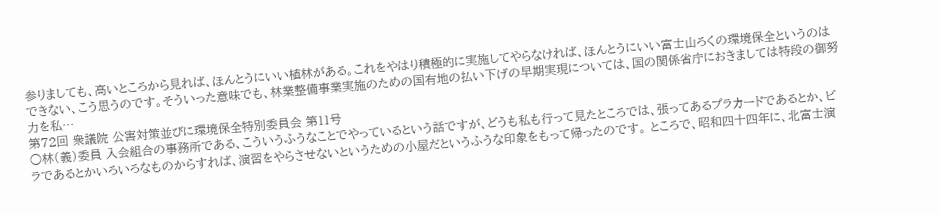参りましても、高いところから見れば、ほんとうにいい植林がある。これをやはり積極的に実施してやらなければ、ほんとうにいい富士山ろくの環境保全というのはできない、こう思うのです。そういった意味でも、林業整備事業実施のための国有地の払い下げの早期実現については、国の関係省庁におきましては特段の御努力を私…
第72回 衆議院 公害対策並びに環境保全特別委員会 第11号
○林(義)委員 入会組合の事務所である、こういうふうなことでやっているという話ですが、どうも私も行って見たところでは、張ってあるプラカードであるとか、ビラであるとかいろいろなものからすれば、演習をやらさせないというための小屋だというふうな印象をもって帰ったのです。 ところで、昭和四十四年に、北富士演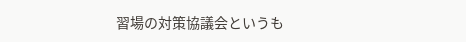習場の対策協議会というも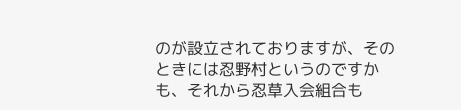のが設立されておりますが、そのときには忍野村というのですかも、それから忍草入会組合も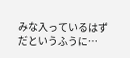みな入っているはずだというふうに…